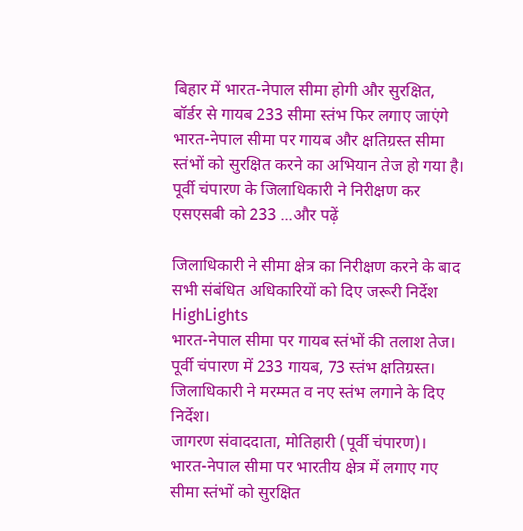बिहार में भारत-नेपाल सीमा होगी और सुरक्षित, बॉर्डर से गायब 233 सीमा स्तंभ फिर लगाए जाएंगे
भारत-नेपाल सीमा पर गायब और क्षतिग्रस्त सीमा स्तंभों को सुरक्षित करने का अभियान तेज हो गया है। पूर्वी चंपारण के जिलाधिकारी ने निरीक्षण कर एसएसबी को 233 ...और पढ़ें

जिलाधिकारी ने सीमा क्षेत्र का निरीक्षण करने के बाद सभी संबंधित अधिकारियों को दिए जरूरी निर्देश
HighLights
भारत-नेपाल सीमा पर गायब स्तंभों की तलाश तेज।
पूर्वी चंपारण में 233 गायब, 73 स्तंभ क्षतिग्रस्त।
जिलाधिकारी ने मरम्मत व नए स्तंभ लगाने के दिए निर्देश।
जागरण संवाददाता, मोतिहारी (पूर्वी चंपारण)। भारत-नेपाल सीमा पर भारतीय क्षेत्र में लगाए गए सीमा स्तंभों को सुरक्षित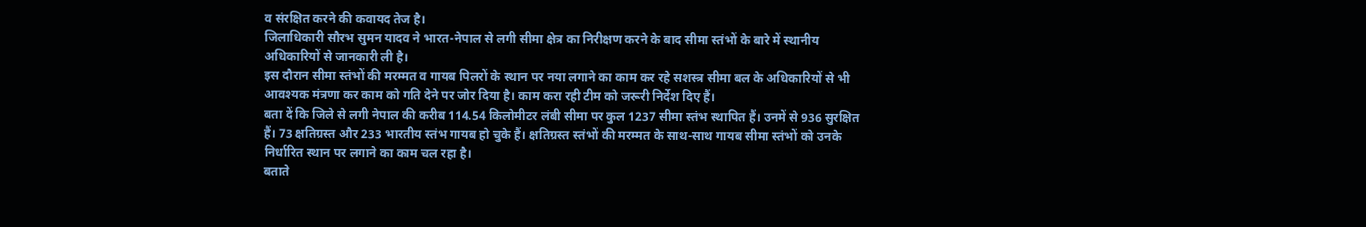व संरक्षित करने की कवायद तेज है।
जिलाधिकारी सौरभ सुमन यादव ने भारत-नेपाल से लगी सीमा क्षेत्र का निरीक्षण करने के बाद सीमा स्तंभों के बारे में स्थानीय अधिकारियों से जानकारी ली है।
इस दौरान सीमा स्तंभों की मरम्मत व गायब पिलरों के स्थान पर नया लगाने का काम कर रहे सशस्त्र सीमा बल के अधिकारियों से भी आवश्यक मंत्रणा कर काम को गति देने पर जोर दिया है। काम करा रही टीम को जरूरी निर्देश दिए हैं।
बता दें कि जिले से लगी नेपाल की करीब 114.54 किलोमीटर लंबी सीमा पर कुल 1237 सीमा स्तंभ स्थापित हैं। उनमें से 936 सुरक्षित हैं। 73 क्षतिग्रस्त और 233 भारतीय स्तंभ गायब हो चुके हैं। क्षतिग्रस्त स्तंभों की मरम्मत के साथ-साथ गायब सीमा स्तंभों को उनके निर्धारित स्थान पर लगाने का काम चल रहा है।
बताते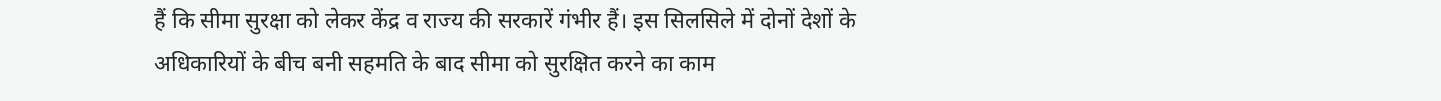हैं कि सीमा सुरक्षा को लेकर केंद्र व राज्य की सरकारें गंभीर हैं। इस सिलसिले में दोनों देशों के अधिकारियों के बीच बनी सहमति के बाद सीमा को सुरक्षित करने का काम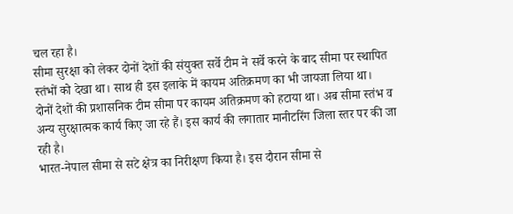चल रहा है।
सीमा सुरक्षा को लेकर दोनों देशों की संयुक्त सर्वे टीम ने सर्वे करने के बाद सीमा पर स्थापित स्तंभों को देखा था। साथ ही इस इलाके में कायम अतिक्रमण का भी जायजा लिया था।
दोनों देशों की प्रशासनिक टीम सीमा पर कायम अतिक्रमण को हटाया था। अब सीमा स्तंभ व अन्य सुरक्षात्मक कार्य किए जा रहे हैं। इस कार्य की लगातार मानीटरिंग जिला स्तर पर की जा रही है।
भारत-नेपाल सीमा से सटे क्षेत्र का निरीक्षण किया है। इस दौरान सीमा से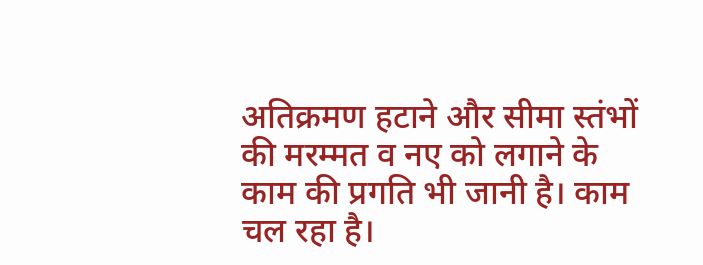अतिक्रमण हटाने और सीमा स्तंभों की मरम्मत व नए को लगाने के काम की प्रगति भी जानी है। काम चल रहा है।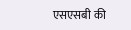एसएसबी की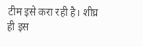टीम इसे करा रही है। शीघ्र ही इस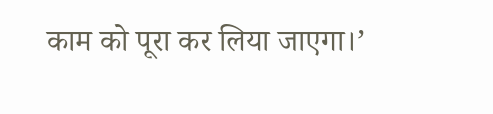काम को पूरा कर लिया जाएगा।’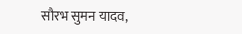सौरभ सुमन यादव,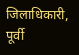जिलाधिकारी, पूर्वी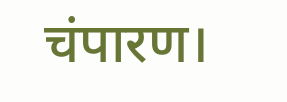चंपारण।